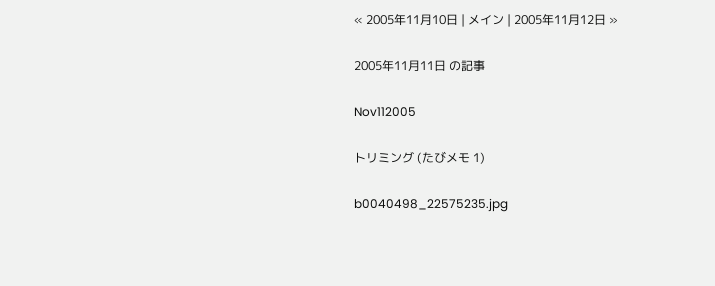« 2005年11月10日 | メイン | 2005年11月12日 »

2005年11月11日 の記事

Nov112005

トリミング (たびメモ 1)

b0040498_22575235.jpg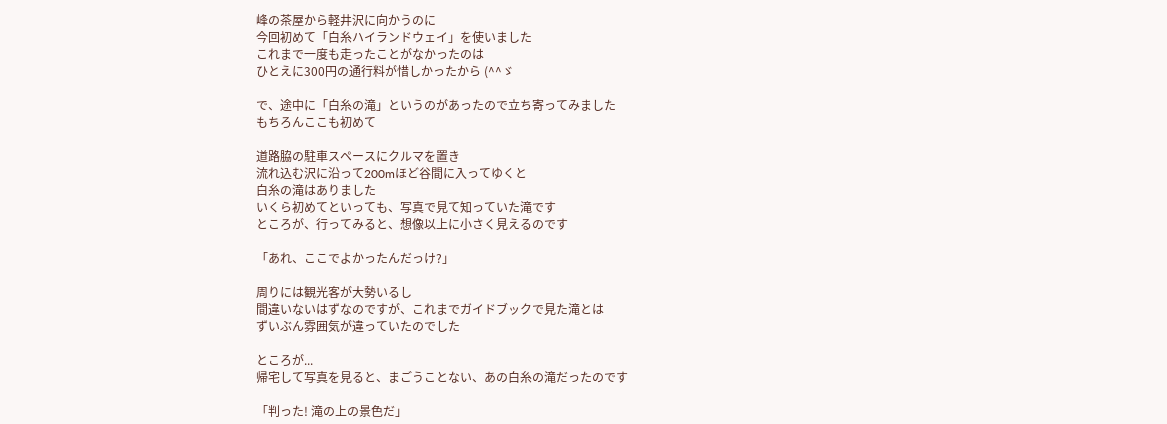峰の茶屋から軽井沢に向かうのに
今回初めて「白糸ハイランドウェイ」を使いました
これまで一度も走ったことがなかったのは
ひとえに300円の通行料が惜しかったから (^^ゞ

で、途中に「白糸の滝」というのがあったので立ち寄ってみました
もちろんここも初めて

道路脇の駐車スペースにクルマを置き
流れ込む沢に沿って200mほど谷間に入ってゆくと
白糸の滝はありました
いくら初めてといっても、写真で見て知っていた滝です
ところが、行ってみると、想像以上に小さく見えるのです

「あれ、ここでよかったんだっけ?」

周りには観光客が大勢いるし
間違いないはずなのですが、これまでガイドブックで見た滝とは
ずいぶん雰囲気が違っていたのでした

ところが...
帰宅して写真を見ると、まごうことない、あの白糸の滝だったのです

「判った! 滝の上の景色だ」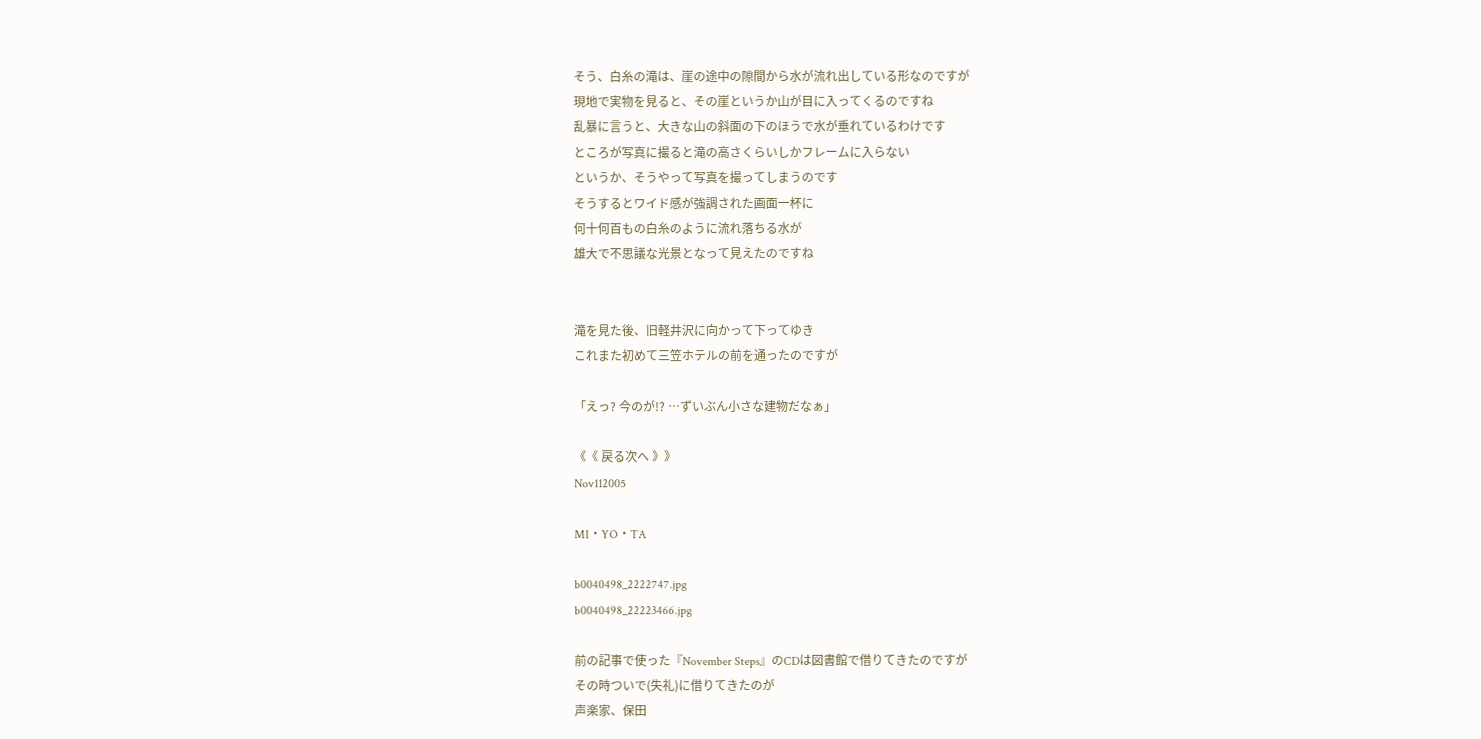そう、白糸の滝は、崖の途中の隙間から水が流れ出している形なのですが
現地で実物を見ると、その崖というか山が目に入ってくるのですね
乱暴に言うと、大きな山の斜面の下のほうで水が垂れているわけです
ところが写真に撮ると滝の高さくらいしかフレームに入らない
というか、そうやって写真を撮ってしまうのです
そうするとワイド感が強調された画面一杯に
何十何百もの白糸のように流れ落ちる水が
雄大で不思議な光景となって見えたのですね


滝を見た後、旧軽井沢に向かって下ってゆき
これまた初めて三笠ホテルの前を通ったのですが

「えっ? 今のが!? …ずいぶん小さな建物だなぁ」

《《 戻る次へ 》》
Nov112005

MI・YO・TA

b0040498_2222747.jpg
b0040498_22223466.jpg

前の記事で使った『November Steps』のCDは図書館で借りてきたのですが
その時ついで(失礼)に借りてきたのが
声楽家、保田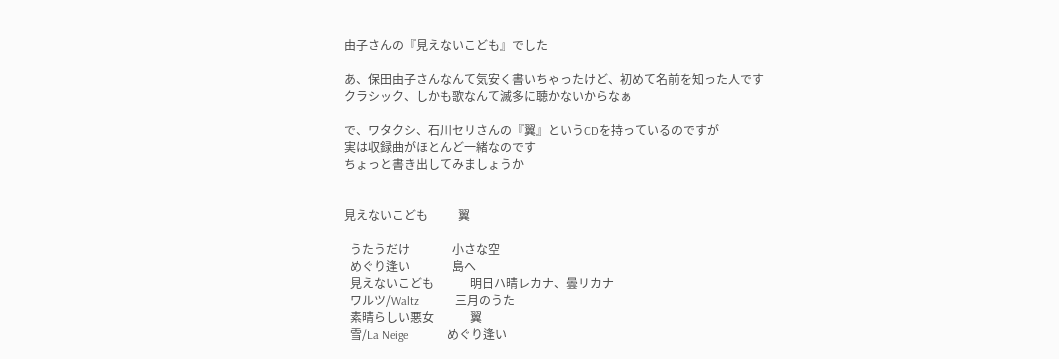由子さんの『見えないこども』でした

あ、保田由子さんなんて気安く書いちゃったけど、初めて名前を知った人です
クラシック、しかも歌なんて滅多に聴かないからなぁ

で、ワタクシ、石川セリさんの『翼』というCDを持っているのですが
実は収録曲がほとんど一緒なのです
ちょっと書き出してみましょうか


見えないこども          翼

  うたうだけ              小さな空
  めぐり逢い              島へ
  見えないこども            明日ハ晴レカナ、曇リカナ
  ワルツ/Waltz            三月のうた
  素晴らしい悪女            翼
  雪/La Neige             めぐり逢い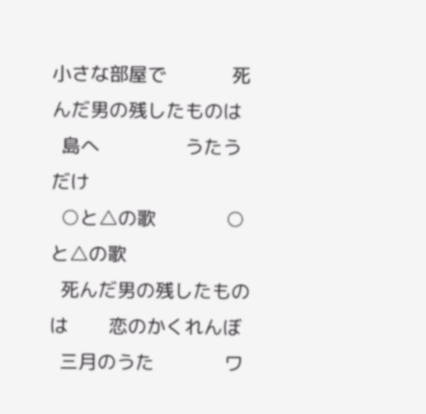小さな部屋で             死んだ男の残したものは
  島へ                 うたうだけ
  ○と△の歌              ○と△の歌
  死んだ男の残したものは        恋のかくれんぼ
  三月のうた              ワ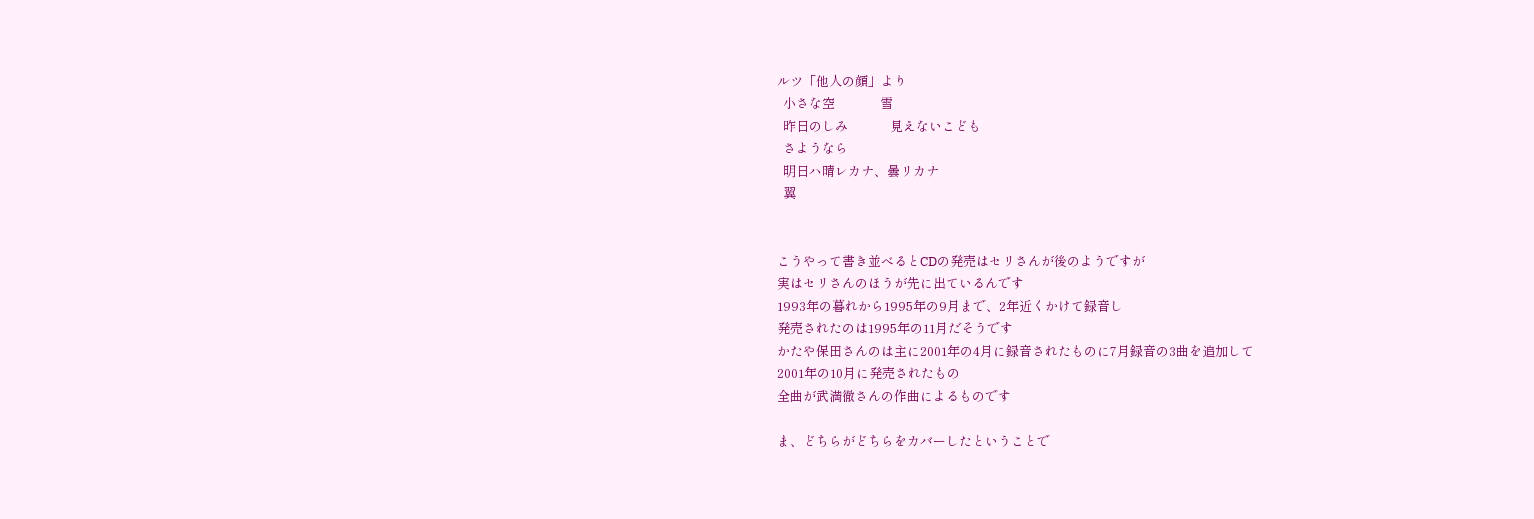ルツ「他人の顔」より
  小さな空               雪
  昨日のしみ              見えないこども
  さようなら
  明日ハ晴レカナ、曇リカナ
  翼


こうやって書き並べるとCDの発売はセリさんが後のようですが
実はセリさんのほうが先に出ているんです
1993年の暮れから1995年の9月まで、2年近くかけて録音し
発売されたのは1995年の11月だそうです
かたや保田さんのは主に2001年の4月に録音されたものに7月録音の3曲を追加して
2001年の10月に発売されたもの
全曲が武満徹さんの作曲によるものです

ま、どちらがどちらをカバーしたということで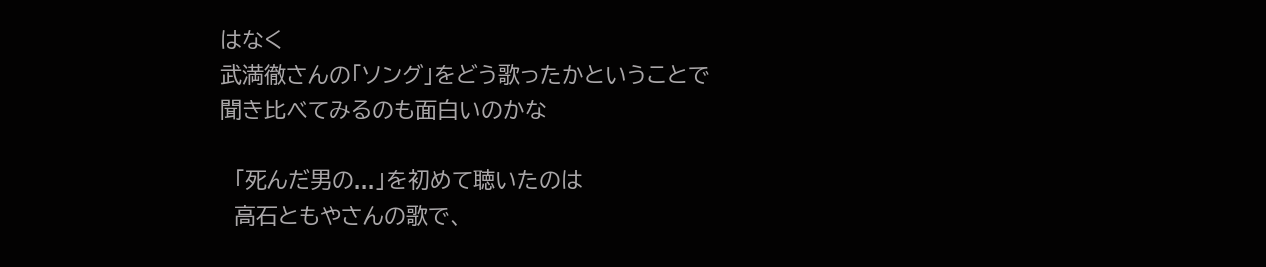はなく
武満徹さんの「ソング」をどう歌ったかということで
聞き比べてみるのも面白いのかな

  「死んだ男の...」を初めて聴いたのは
  高石ともやさんの歌で、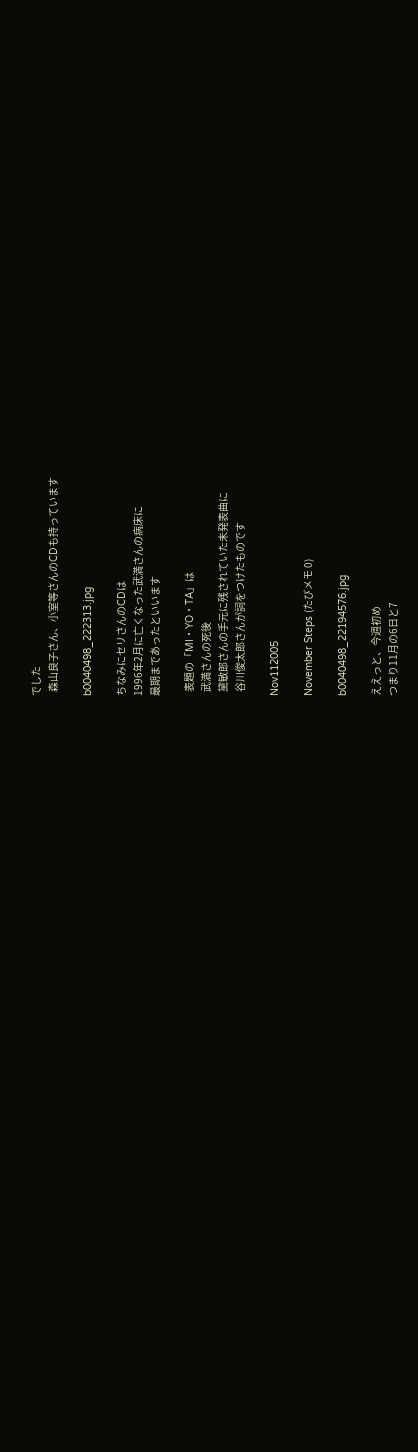でした
  森山良子さん、小室等さんのCDも持っています

b0040498_222313.jpg

ちなみにセリさんのCDは
1996年2月に亡くなった武満さんの病床に
最期まであったといいます

  表題の「MI・YO・TA」は
  武満さんの死後
  黛敏郎さんの手元に残されていた未発表曲に
  谷川俊太郎さんが詞をつけたものです

Nov112005

November Steps (たびメモ 0)

b0040498_22194576.jpg

ええっと、今週初め
つまり11月の6日と7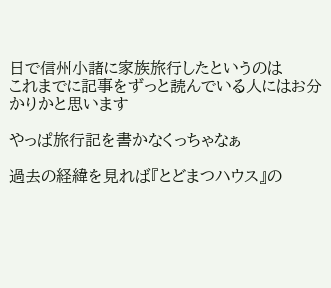日で信州小諸に家族旅行したというのは
これまでに記事をずっと読んでいる人にはお分かりかと思います

やっぱ旅行記を書かなくっちゃなぁ

過去の経緯を見れば『とどまつハウス』の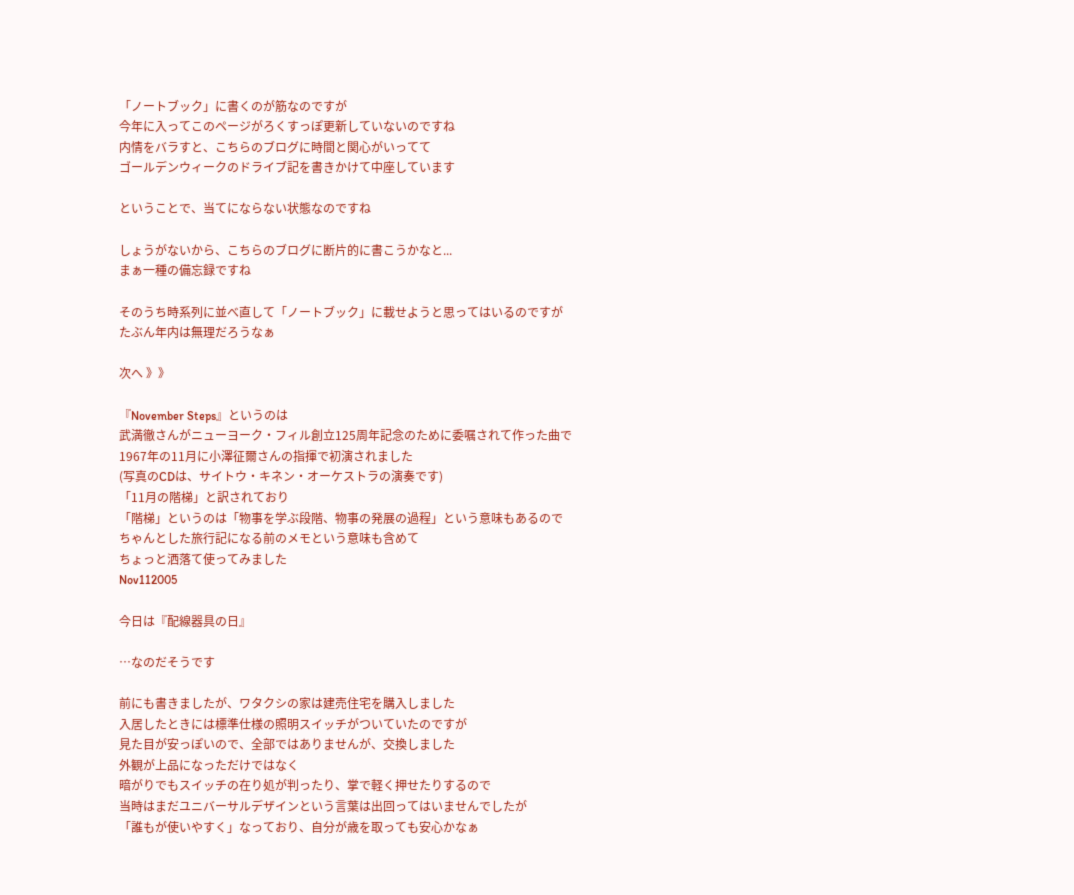「ノートブック」に書くのが筋なのですが
今年に入ってこのページがろくすっぽ更新していないのですね
内情をバラすと、こちらのブログに時間と関心がいってて
ゴールデンウィークのドライブ記を書きかけて中座しています

ということで、当てにならない状態なのですね

しょうがないから、こちらのブログに断片的に書こうかなと...
まぁ一種の備忘録ですね

そのうち時系列に並べ直して「ノートブック」に載せようと思ってはいるのですが
たぶん年内は無理だろうなぁ

次へ 》》

『November Steps』というのは
武満徹さんがニューヨーク・フィル創立125周年記念のために委嘱されて作った曲で
1967年の11月に小澤征爾さんの指揮で初演されました
(写真のCDは、サイトウ・キネン・オーケストラの演奏です)
「11月の階梯」と訳されており
「階梯」というのは「物事を学ぶ段階、物事の発展の過程」という意味もあるので
ちゃんとした旅行記になる前のメモという意味も含めて
ちょっと洒落て使ってみました
Nov112005

今日は『配線器具の日』

…なのだそうです

前にも書きましたが、ワタクシの家は建売住宅を購入しました
入居したときには標準仕様の照明スイッチがついていたのですが
見た目が安っぽいので、全部ではありませんが、交換しました
外観が上品になっただけではなく
暗がりでもスイッチの在り処が判ったり、掌で軽く押せたりするので
当時はまだユニバーサルデザインという言葉は出回ってはいませんでしたが
「誰もが使いやすく」なっており、自分が歳を取っても安心かなぁ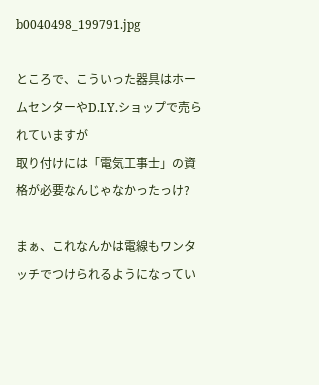b0040498_199791.jpg

ところで、こういった器具はホームセンターやD.I.Y.ショップで売られていますが
取り付けには「電気工事士」の資格が必要なんじゃなかったっけ?

まぁ、これなんかは電線もワンタッチでつけられるようになってい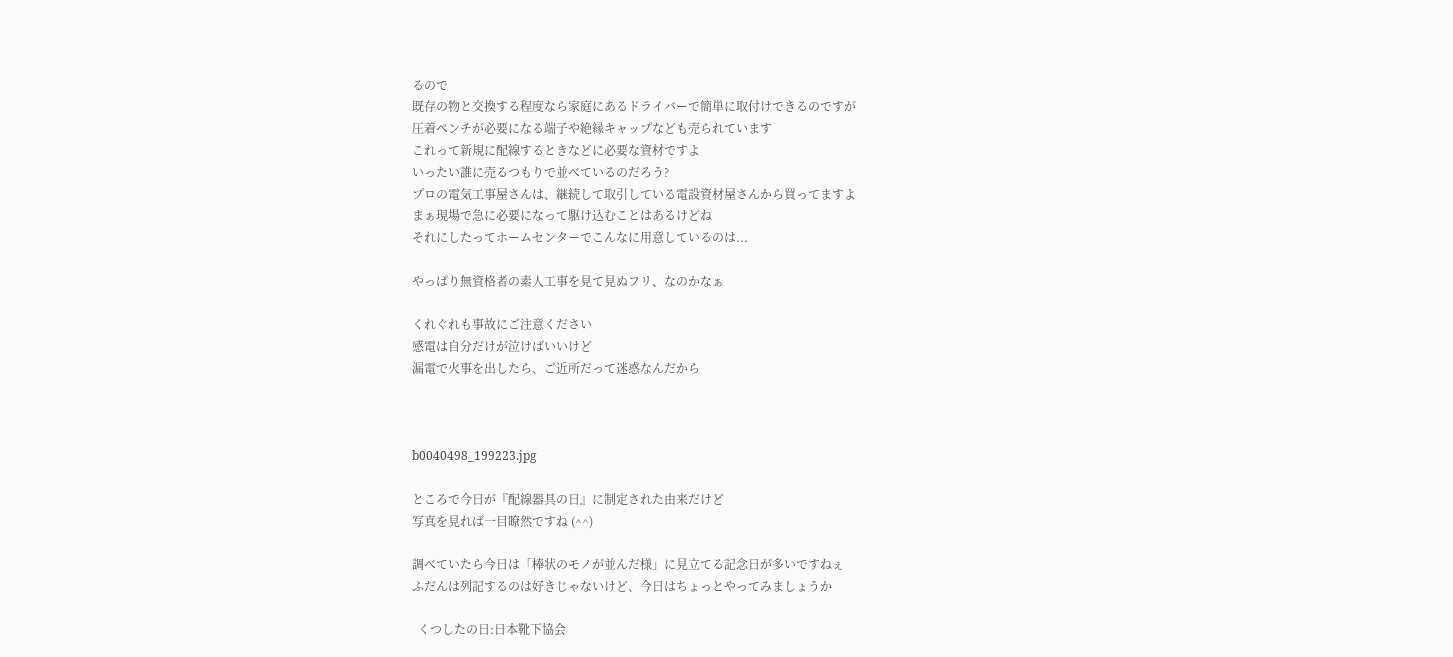るので
既存の物と交換する程度なら家庭にあるドライバーで簡単に取付けできるのですが
圧着ペンチが必要になる端子や絶縁キャップなども売られています
これって新規に配線するときなどに必要な資材ですよ
いったい誰に売るつもりで並べているのだろう?
プロの電気工事屋さんは、継続して取引している電設資材屋さんから買ってますよ
まぁ現場で急に必要になって駆け込むことはあるけどね
それにしたってホームセンターでこんなに用意しているのは...

やっぱり無資格者の素人工事を見て見ぬフリ、なのかなぁ

くれぐれも事故にご注意ください
感電は自分だけが泣けばいいけど
漏電で火事を出したら、ご近所だって迷惑なんだから



b0040498_199223.jpg

ところで今日が『配線器具の日』に制定された由来だけど
写真を見れば一目瞭然ですね (^^)

調べていたら今日は「棒状のモノが並んだ様」に見立てる記念日が多いですねぇ
ふだんは列記するのは好きじゃないけど、今日はちょっとやってみましょうか

  くつしたの日:日本靴下協会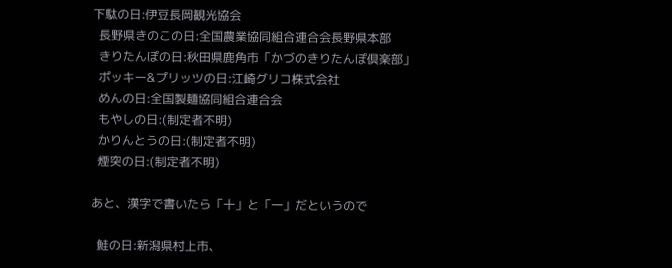下駄の日:伊豆長岡観光協会
  長野県きのこの日:全国農業協同組合連合会長野県本部
  きりたんぽの日:秋田県鹿角市「かづのきりたんぽ倶楽部」
  ポッキー&プリッツの日:江崎グリコ株式会社
  めんの日:全国製麺協同組合連合会
  もやしの日:(制定者不明)
  かりんとうの日:(制定者不明)
  煙突の日:(制定者不明)

あと、漢字で書いたら「十」と「一」だというので

  鮭の日:新潟県村上市、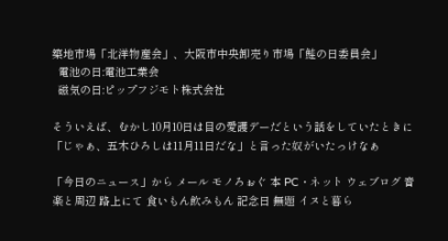築地市場「北洋物産会」、大阪市中央卸売り市場「鮭の日委員会」
  電池の日:電池工業会
  磁気の日:ピップフジモト株式会社

そういえば、むかし10月10日は目の愛護デーだという話をしていたときに
「じゃぁ、五木ひろしは11月11日だな」と言った奴がいたっけなぁ

「今日のニュース」から メール モノろぉぐ 本 PC・ネット ウェブログ 音楽と周辺 路上にて 食いもん飲みもん 記念日 無題 イヌと暮ら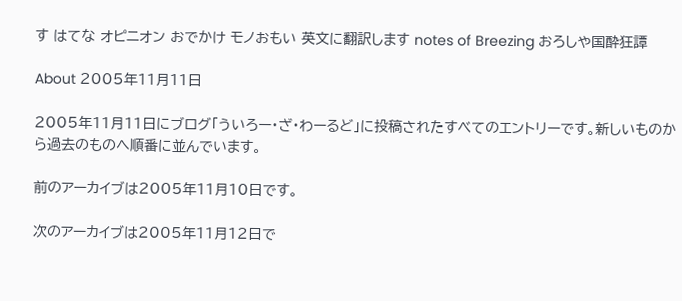す はてな オピニオン おでかけ モノおもい 英文に翻訳します notes of Breezing おろしや国酔狂譚

About 2005年11月11日

2005年11月11日にブログ「ういろー・ざ・わーるど」に投稿されたすべてのエントリーです。新しいものから過去のものへ順番に並んでいます。

前のアーカイブは2005年11月10日です。

次のアーカイブは2005年11月12日で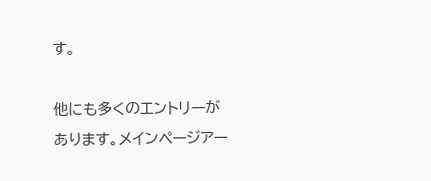す。

他にも多くのエントリーがあります。メインページアー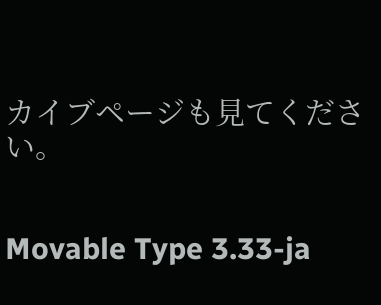カイブページも見てください。


Movable Type 3.33-ja